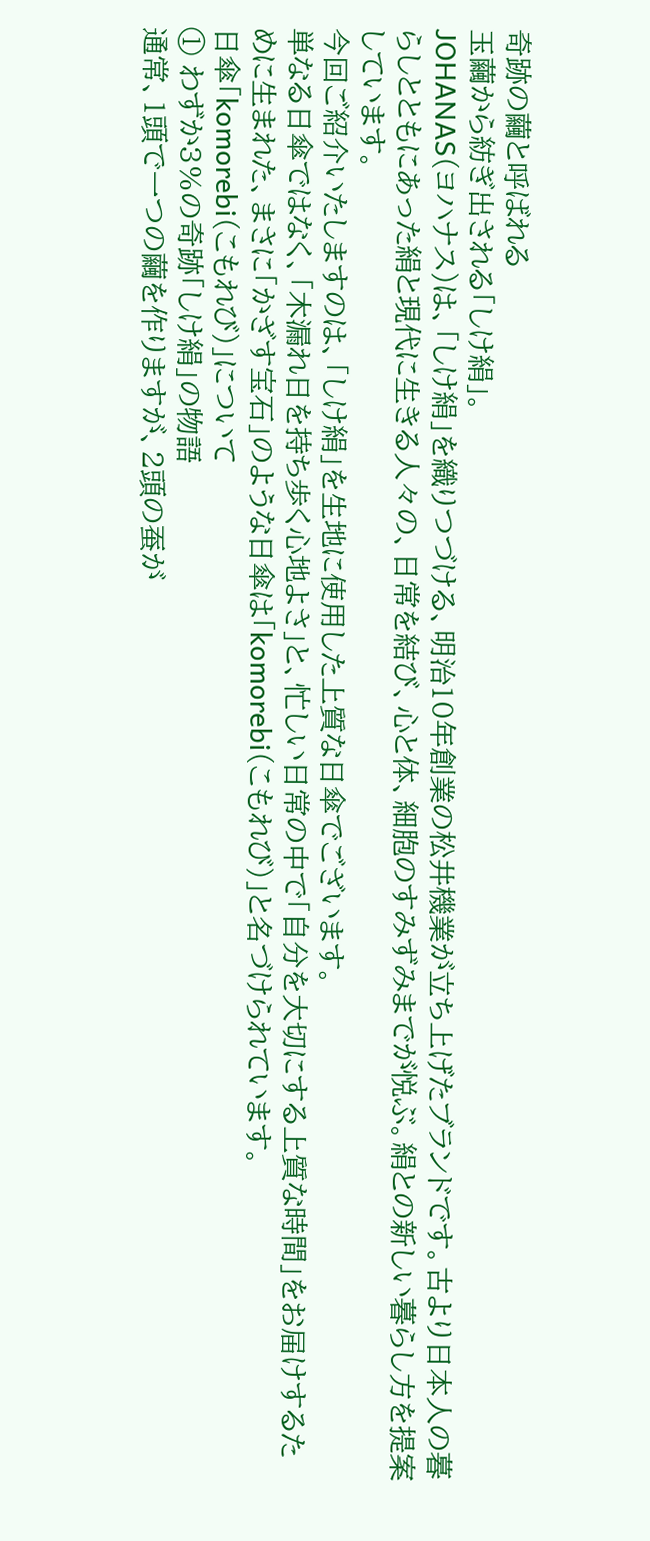奇跡の繭と呼ばれる
玉繭から紡ぎ出される「しけ絹」。
JOHANAS(ヨハナス)は、「しけ絹」を織りつづける、明治10年創業の松井機業が立ち上げたブランドです。古より日本人の暮らしとともにあった絹と現代に生きる人々の、日常を結び、心と体、細胞のすみずみまでが悦ぶ。絹との新しい暮らし方を提案しています。
今回ご紹介いたしますのは、「しけ絹」を生地に使用した上質な日傘でございます。
単なる日傘ではなく、「木漏れ日を持ち歩く心地よさ」と、忙しい日常の中で「自分を大切にする上質な時間」をお届けするために生まれた、まさに「かざす宝石」のような日傘は「komorebi(こもれび)」と名づけられています。
日傘「komorebi(こもれび)」について
① わずか3%の奇跡「しけ絹」の物語
通常、1頭で一つの繭を作りますが、2頭の蚕が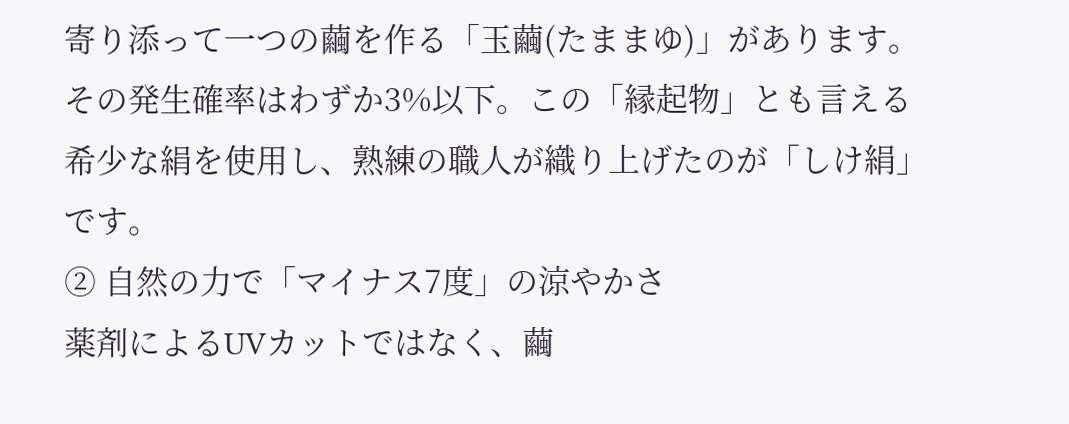寄り添って一つの繭を作る「玉繭(たままゆ)」があります。その発生確率はわずか3%以下。この「縁起物」とも言える希少な絹を使用し、熟練の職人が織り上げたのが「しけ絹」です。
② 自然の力で「マイナス7度」の涼やかさ
薬剤によるUVカットではなく、繭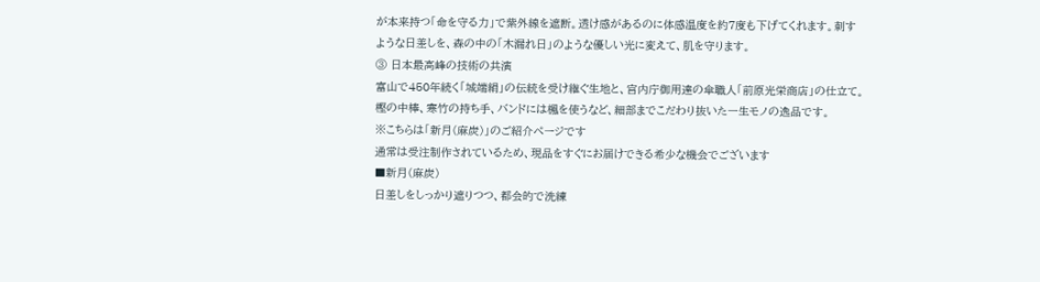が本来持つ「命を守る力」で紫外線を遮断。透け感があるのに体感温度を約7度も下げてくれます。刺すような日差しを、森の中の「木漏れ日」のような優しい光に変えて、肌を守ります。
③ 日本最高峰の技術の共演
富山で450年続く「城端絹」の伝統を受け継ぐ生地と、宮内庁御用達の傘職人「前原光栄商店」の仕立て。樫の中棒、寒竹の持ち手、バンドには楓を使うなど、細部までこだわり抜いた一生モノの逸品です。
※こちらは「新月(麻炭)」のご紹介ページです
通常は受注制作されているため、現品をすぐにお届けできる希少な機会でございます
■新月(麻炭)
日差しをしっかり遮りつつ、都会的で洗練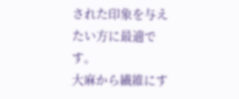された印象を与えたい方に最適です。
大麻から繊維にす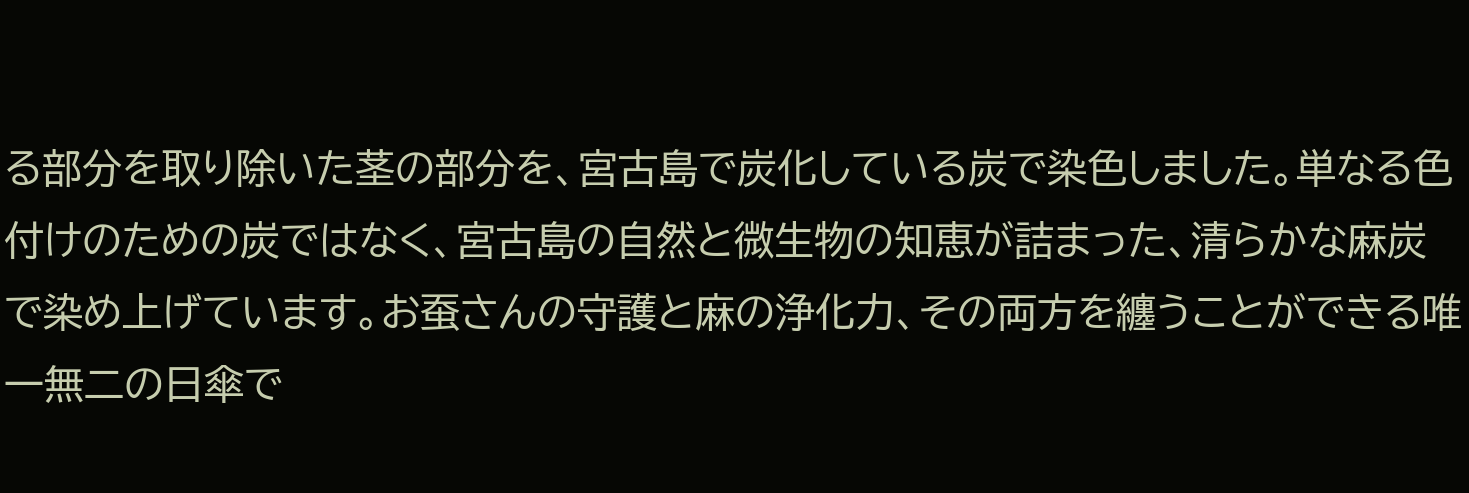る部分を取り除いた茎の部分を、宮古島で炭化している炭で染色しました。単なる色付けのための炭ではなく、宮古島の自然と微生物の知恵が詰まった、清らかな麻炭で染め上げています。お蚕さんの守護と麻の浄化力、その両方を纏うことができる唯一無二の日傘で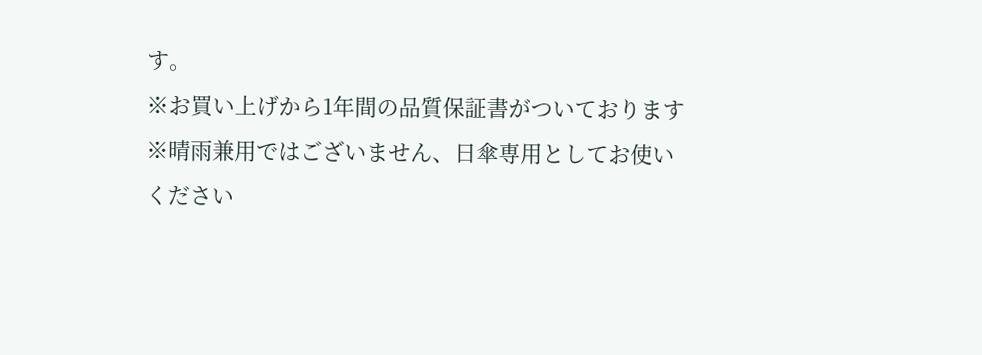す。
※お買い上げから1年間の品質保証書がついております
※晴雨兼用ではございません、日傘専用としてお使いください